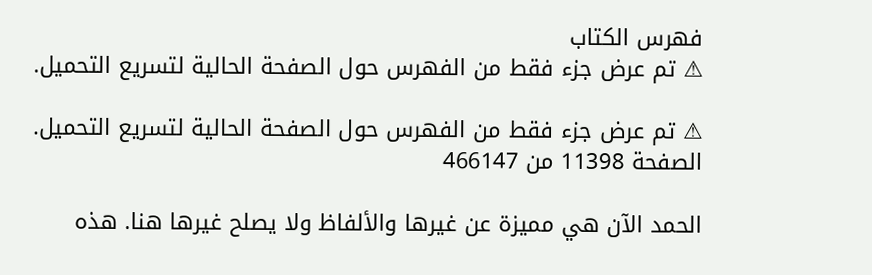فهرس الكتاب
⚠ تم عرض جزء فقط من الفهرس حول الصفحة الحالية لتسريع التحميل.

⚠ تم عرض جزء فقط من الفهرس حول الصفحة الحالية لتسريع التحميل.
الصفحة 11398 من 466147

الحمد الآن هي مميزة عن غيرها والألفاظ ولا يصلح غيرها هنا. هذه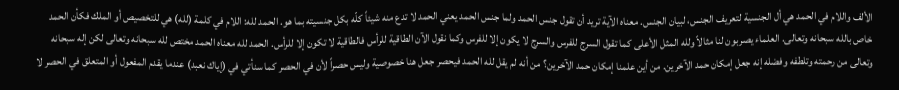الألف واللام في الحمد هي أل الجنسية لتعريف الجنس، لبيان الجنس. معناه الآية تريد أن تقول جنس الحمد ولما جنس الحمد يعني الحمد لا تدع منه شيئاً كلّه بكل جنسيته بما هو. الحمد لله: اللام في كلمة (لله) هي للتخصيص أو الملك فكأن الحمد خاص بالله سبحانه وتعالى. العلماء يصربون لنا مثالاً ولله المثل الأعلى كما تقول السرج للفرس والسرج لا يكون إلا للفرس وكما نقول الآن الطاقية للرأس فالطاقية لا تكون إلا للرأس. الحمد لله معناه الحمد مختص لله سبحانه وتعالى لكن إله سبحانه وتعالى من رحمته وتلطفه وفضله إنه جعل إمكان حمد الآخرين. من أين علمنا إمكان حمد الآخرين؟ من أنه لم يقل لله الحمد فيحصر جعل هنا خصوصية وليس حصراً لأن في الحصر كما سنأتي في (إياك نعبد) عندما يقدم المفعول أو المتعلق في الحصر لا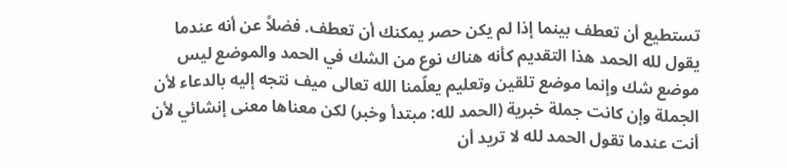تستطيع أن تعطف بينما إذا لم يكن حصر يمكنك أن تعطف. فضلاً عن أنه عندما يقول لله الحمد هذا التقديم كأنه هناك نوع من الشك في الحمد والموضع ليس موضع شك وإنما موضع تلقين وتعليم يعلّمنا الله تعالى ميف نتجه إليه بالدعاء لأن الجملة وإن كانت جملة خبرية (الحمد لله: مبتدأ وخبر) لكن معناها معنى إنشائي لأن أنت عندما تقول الحمد لله لا تريد أن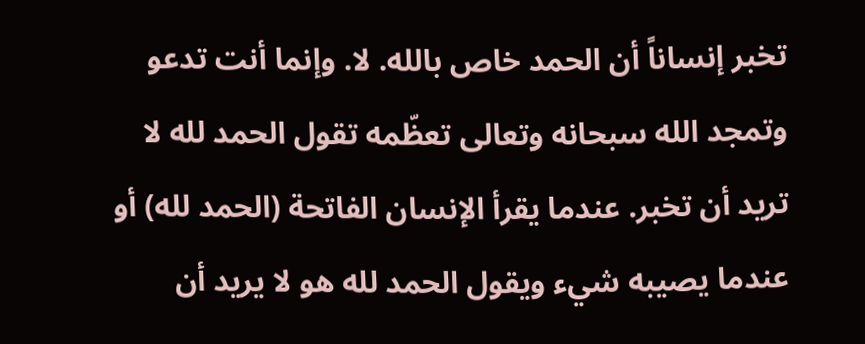تخبر إنساناً أن الحمد خاص بالله. لا. وإنما أنت تدعو وتمجد الله سبحانه وتعالى تعظّمه تقول الحمد لله لا تريد أن تخبر. عندما يقرأ الإنسان الفاتحة (الحمد لله) أو عندما يصيبه شيء ويقول الحمد لله هو لا يريد أن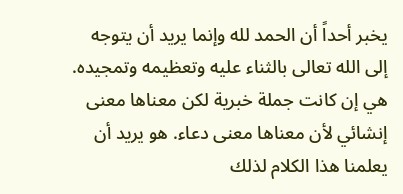يخبر أحداً أن الحمد لله وإنما يريد أن يتوجه إلى الله تعالى بالثناء عليه وتعظيمه وتمجيده. هي إن كانت جملة خبرية لكن معناها معنى إنشائي لأن معناها معنى دعاء. هو يريد أن يعلمنا هذا الكلام لذلك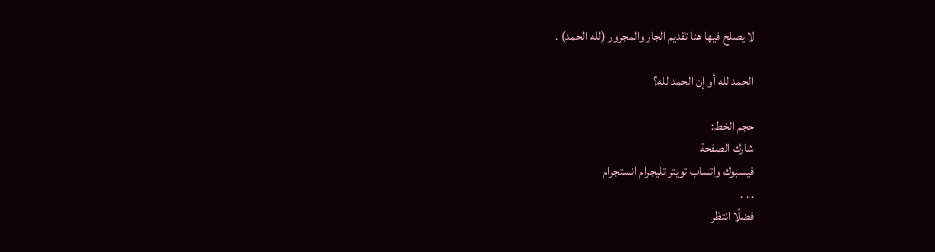لا يصلح فيها هنا تقديم الجار والمجرور (لله الحمد) .

الحمد لله أو إن الحمد لله؟

حجم الخط:
شارك الصفحة
فيسبوك واتساب تويتر تليجرام انستجرام
. . .
فضلًا انتظر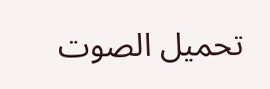تحميل الصوت